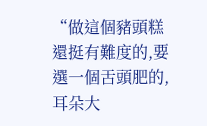“做這個豬頭糕還挺有難度的,要選一個舌頭肥的,耳朵大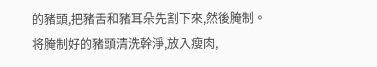的豬頭,把豬舌和豬耳朵先割下來,然後腌制。
将腌制好的豬頭清洗幹淨,放入瘦肉,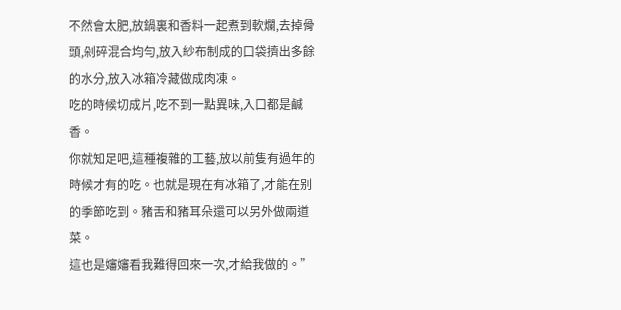不然會太肥,放鍋裏和香料一起煮到軟爛,去掉骨頭,剁碎混合均勻,放入紗布制成的口袋擠出多餘的水分,放入冰箱冷藏做成肉凍。
吃的時候切成片,吃不到一點異味,入口都是鹹香。
你就知足吧,這種複雜的工藝,放以前隻有過年的時候才有的吃。也就是現在有冰箱了,才能在别的季節吃到。豬舌和豬耳朵還可以另外做兩道菜。
這也是嬸嬸看我難得回來一次,才給我做的。”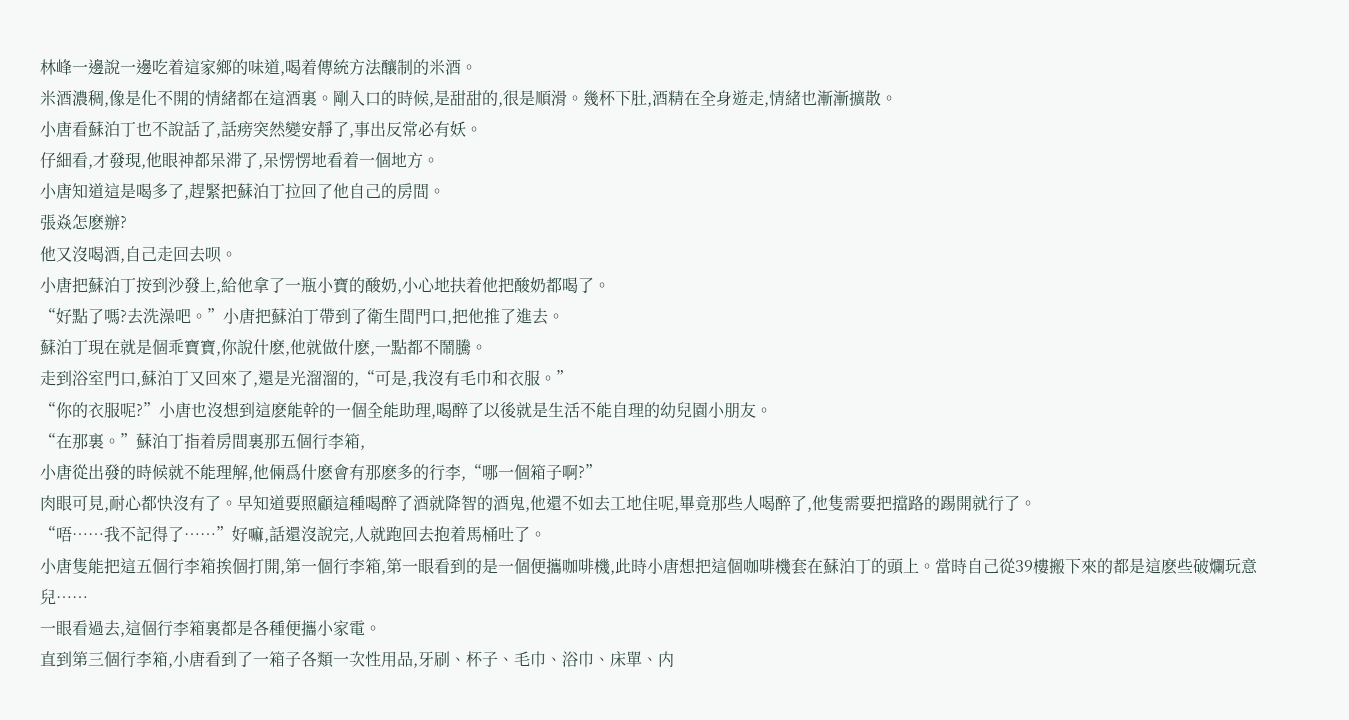林峰一邊說一邊吃着這家鄉的味道,喝着傳統方法釀制的米酒。
米酒濃稠,像是化不開的情緒都在這酒裏。剛入口的時候,是甜甜的,很是順滑。幾杯下肚,酒精在全身遊走,情緒也漸漸擴散。
小唐看蘇泊丁也不說話了,話痨突然變安靜了,事出反常必有妖。
仔細看,才發現,他眼神都呆滞了,呆愣愣地看着一個地方。
小唐知道這是喝多了,趕緊把蘇泊丁拉回了他自己的房間。
張焱怎麽辦?
他又沒喝酒,自己走回去呗。
小唐把蘇泊丁按到沙發上,給他拿了一瓶小寶的酸奶,小心地扶着他把酸奶都喝了。
“好點了嗎?去洗澡吧。”小唐把蘇泊丁帶到了衛生間門口,把他推了進去。
蘇泊丁現在就是個乖寶寶,你說什麽,他就做什麽,一點都不鬧騰。
走到浴室門口,蘇泊丁又回來了,還是光溜溜的,“可是,我沒有毛巾和衣服。”
“你的衣服呢?”小唐也沒想到這麽能幹的一個全能助理,喝醉了以後就是生活不能自理的幼兒園小朋友。
“在那裏。”蘇泊丁指着房間裏那五個行李箱,
小唐從出發的時候就不能理解,他倆爲什麽會有那麽多的行李,“哪一個箱子啊?”
肉眼可見,耐心都快沒有了。早知道要照顧這種喝醉了酒就降智的酒鬼,他還不如去工地住呢,畢竟那些人喝醉了,他隻需要把擋路的踢開就行了。
“唔……我不記得了……”好嘛,話還沒說完,人就跑回去抱着馬桶吐了。
小唐隻能把這五個行李箱挨個打開,第一個行李箱,第一眼看到的是一個便攜咖啡機,此時小唐想把這個咖啡機套在蘇泊丁的頭上。當時自己從39樓搬下來的都是這麽些破爛玩意兒……
一眼看過去,這個行李箱裏都是各種便攜小家電。
直到第三個行李箱,小唐看到了一箱子各類一次性用品,牙刷、杯子、毛巾、浴巾、床單、内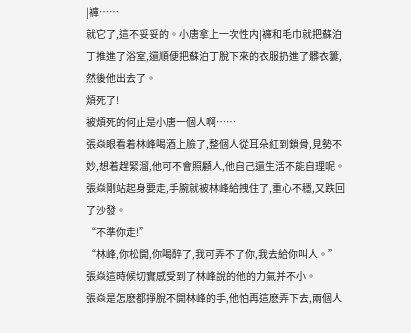|褲……
就它了,這不妥妥的。小唐拿上一次性内|褲和毛巾就把蘇泊丁推進了浴室,還順便把蘇泊丁脫下來的衣服扔進了髒衣簍,然後他出去了。
煩死了!
被煩死的何止是小唐一個人啊……
張焱眼看着林峰喝酒上臉了,整個人從耳朵紅到鎖骨,見勢不妙,想着趕緊溜,他可不會照顧人,他自己還生活不能自理呢。
張焱剛站起身要走,手腕就被林峰給拽住了,重心不穩,又跌回了沙發。
“不準你走!”
“林峰,你松開,你喝醉了,我可弄不了你,我去給你叫人。”張焱這時候切實感受到了林峰說的他的力氣并不小。
張焱是怎麽都掙脫不開林峰的手,他怕再這麽弄下去,兩個人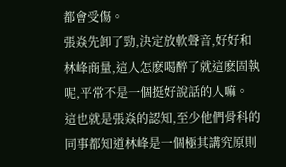都會受傷。
張焱先卸了勁,決定放軟聲音,好好和林峰商量,這人怎麽喝醉了就這麽固執呢,平常不是一個挺好說話的人嘛。
這也就是張焱的認知,至少他們骨科的同事都知道林峰是一個極其講究原則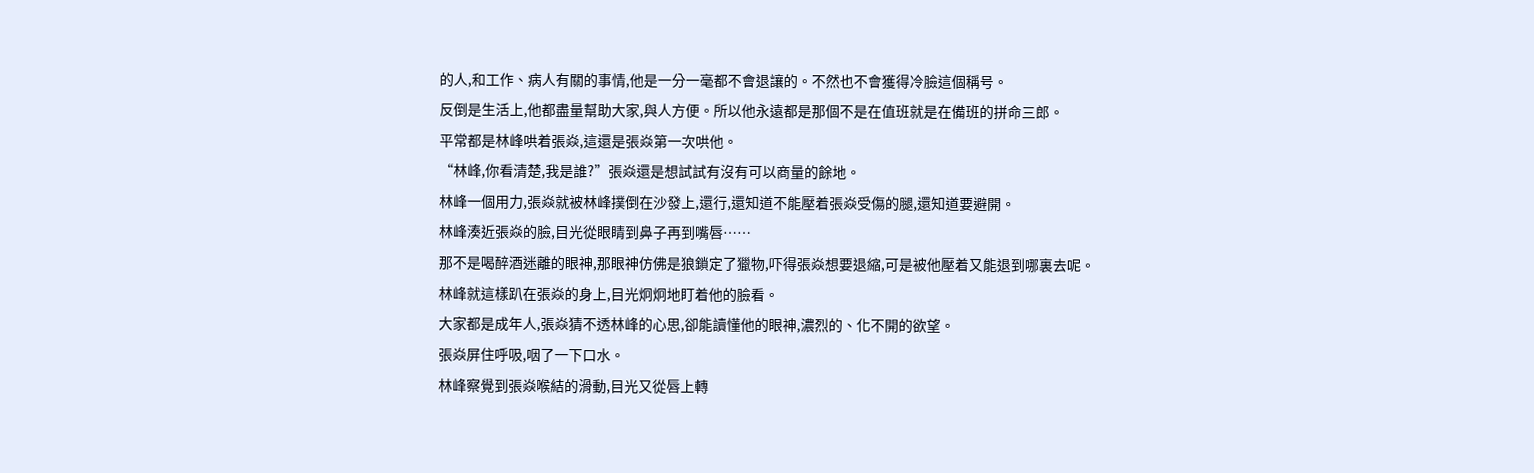的人,和工作、病人有關的事情,他是一分一毫都不會退讓的。不然也不會獲得冷臉這個稱号。
反倒是生活上,他都盡量幫助大家,與人方便。所以他永遠都是那個不是在值班就是在備班的拼命三郎。
平常都是林峰哄着張焱,這還是張焱第一次哄他。
“林峰,你看清楚,我是誰?”張焱還是想試試有沒有可以商量的餘地。
林峰一個用力,張焱就被林峰撲倒在沙發上,還行,還知道不能壓着張焱受傷的腿,還知道要避開。
林峰湊近張焱的臉,目光從眼睛到鼻子再到嘴唇……
那不是喝醉酒迷離的眼神,那眼神仿佛是狼鎖定了獵物,吓得張焱想要退縮,可是被他壓着又能退到哪裏去呢。
林峰就這樣趴在張焱的身上,目光炯炯地盯着他的臉看。
大家都是成年人,張焱猜不透林峰的心思,卻能讀懂他的眼神,濃烈的、化不開的欲望。
張焱屏住呼吸,咽了一下口水。
林峰察覺到張焱喉結的滑動,目光又從唇上轉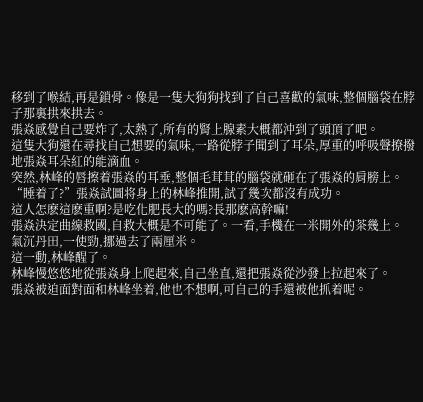移到了喉結,再是鎖骨。像是一隻大狗狗找到了自己喜歡的氣味,整個腦袋在脖子那裏拱來拱去。
張焱感覺自己要炸了,太熱了,所有的腎上腺素大概都沖到了頭頂了吧。
這隻大狗還在尋找自己想要的氣味,一路從脖子聞到了耳朵,厚重的呼吸聲撩撥地張焱耳朵紅的能滴血。
突然,林峰的唇擦着張焱的耳垂,整個毛茸茸的腦袋就砸在了張焱的肩膀上。
“睡着了?”張焱試圖将身上的林峰推開,試了幾次都沒有成功。
這人怎麽這麽重啊?是吃化肥長大的嗎?長那麽高幹嘛!
張焱決定曲線救國,自救大概是不可能了。一看,手機在一米開外的茶幾上。
氣沉丹田,一使勁,挪過去了兩厘米。
這一動,林峰醒了。
林峰慢悠悠地從張焱身上爬起來,自己坐直,還把張焱從沙發上拉起來了。
張焱被迫面對面和林峰坐着,他也不想啊,可自己的手還被他抓着呢。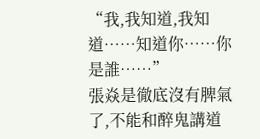“我,我知道,我知道……知道你……你是誰……”
張焱是徹底沒有脾氣了,不能和醉鬼講道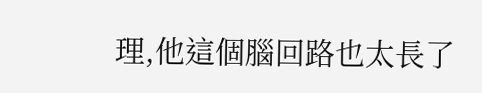理,他這個腦回路也太長了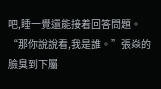吧,睡一覺還能接着回答問題。
“那你說說看,我是誰。”張焱的臉臭到下屬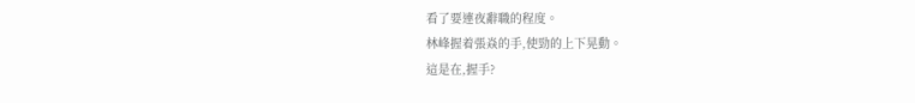看了要連夜辭職的程度。
林峰握着張焱的手,使勁的上下晃動。
這是在,握手?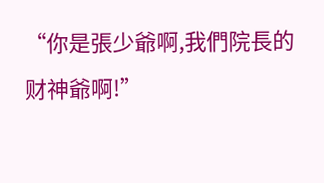“你是張少爺啊,我們院長的财神爺啊!”